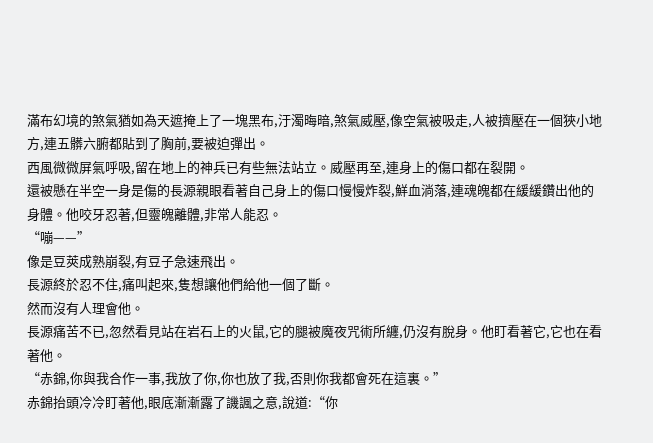滿布幻境的煞氣猶如為天遮掩上了一塊黑布,汙濁晦暗,煞氣威壓,像空氣被吸走,人被擠壓在一個狹小地方,連五髒六腑都貼到了胸前,要被迫彈出。
西風微微屏氣呼吸,留在地上的神兵已有些無法站立。威壓再至,連身上的傷口都在裂開。
還被懸在半空一身是傷的長源親眼看著自己身上的傷口慢慢炸裂,鮮血淌落,連魂魄都在緩緩鑽出他的身體。他咬牙忍著,但靈魄離體,非常人能忍。
“嘣——”
像是豆莢成熟崩裂,有豆子急速飛出。
長源終於忍不住,痛叫起來,隻想讓他們給他一個了斷。
然而沒有人理會他。
長源痛苦不已,忽然看見站在岩石上的火鼠,它的腿被魔夜咒術所纏,仍沒有脫身。他盯看著它,它也在看著他。
“赤錦,你與我合作一事,我放了你,你也放了我,否則你我都會死在這裏。”
赤錦抬頭冷冷盯著他,眼底漸漸露了譏諷之意,說道:“你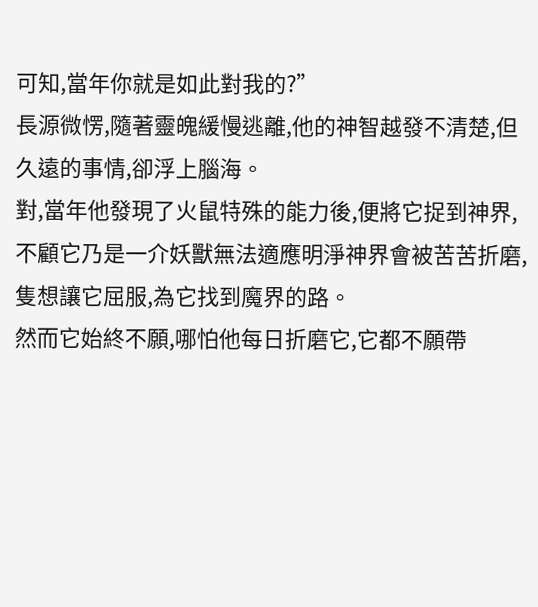可知,當年你就是如此對我的?”
長源微愣,隨著靈魄緩慢逃離,他的神智越發不清楚,但久遠的事情,卻浮上腦海。
對,當年他發現了火鼠特殊的能力後,便將它捉到神界,不顧它乃是一介妖獸無法適應明淨神界會被苦苦折磨,隻想讓它屈服,為它找到魔界的路。
然而它始終不願,哪怕他每日折磨它,它都不願帶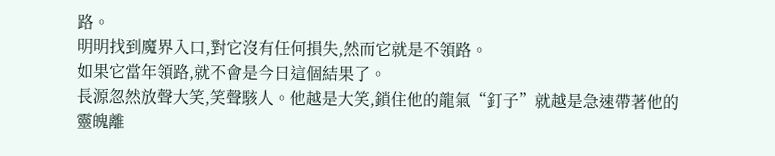路。
明明找到魔界入口,對它沒有任何損失,然而它就是不領路。
如果它當年領路,就不會是今日這個結果了。
長源忽然放聲大笑,笑聲駭人。他越是大笑,鎖住他的龍氣“釘子”就越是急速帶著他的靈魄離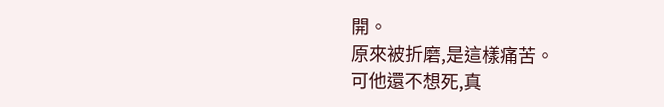開。
原來被折磨,是這樣痛苦。
可他還不想死,真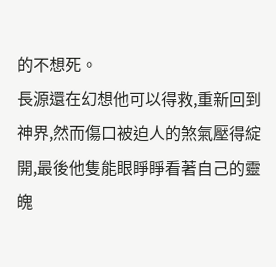的不想死。
長源還在幻想他可以得救,重新回到神界,然而傷口被迫人的煞氣壓得綻開,最後他隻能眼睜睜看著自己的靈魄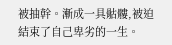被抽幹。漸成一具骷髏,被迫結束了自己卑劣的一生。